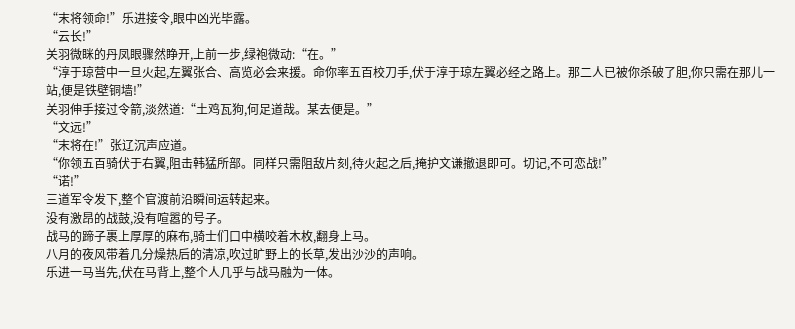“末将领命!”乐进接令,眼中凶光毕露。
“云长!”
关羽微眯的丹凤眼骤然睁开,上前一步,绿袍微动:“在。”
“淳于琼营中一旦火起,左翼张合、高览必会来援。命你率五百校刀手,伏于淳于琼左翼必经之路上。那二人已被你杀破了胆,你只需在那儿一站,便是铁壁铜墙!”
关羽伸手接过令箭,淡然道:“土鸡瓦狗,何足道哉。某去便是。”
“文远!”
“末将在!”张辽沉声应道。
“你领五百骑伏于右翼,阻击韩猛所部。同样只需阻敌片刻,待火起之后,掩护文谦撤退即可。切记,不可恋战!”
“诺!”
三道军令发下,整个官渡前沿瞬间运转起来。
没有激昂的战鼓,没有喧嚣的号子。
战马的蹄子裹上厚厚的麻布,骑士们口中横咬着木枚,翻身上马。
八月的夜风带着几分燥热后的清凉,吹过旷野上的长草,发出沙沙的声响。
乐进一马当先,伏在马背上,整个人几乎与战马融为一体。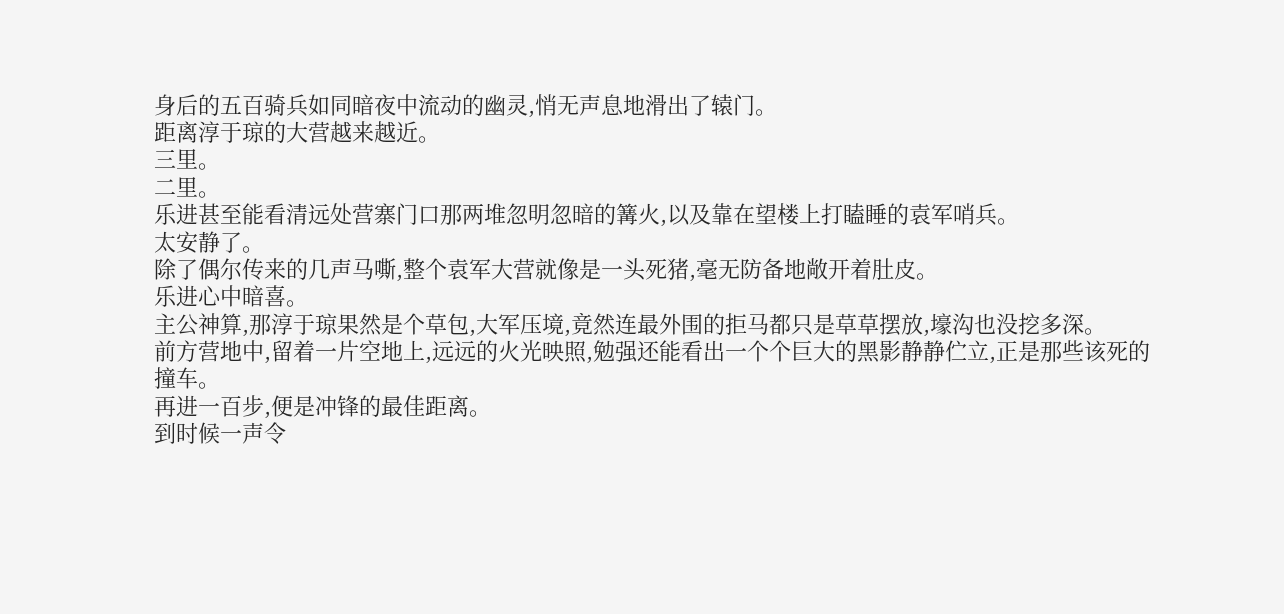身后的五百骑兵如同暗夜中流动的幽灵,悄无声息地滑出了辕门。
距离淳于琼的大营越来越近。
三里。
二里。
乐进甚至能看清远处营寨门口那两堆忽明忽暗的篝火,以及靠在望楼上打瞌睡的袁军哨兵。
太安静了。
除了偶尔传来的几声马嘶,整个袁军大营就像是一头死猪,毫无防备地敞开着肚皮。
乐进心中暗喜。
主公神算,那淳于琼果然是个草包,大军压境,竟然连最外围的拒马都只是草草摆放,壕沟也没挖多深。
前方营地中,留着一片空地上,远远的火光映照,勉强还能看出一个个巨大的黑影静静伫立,正是那些该死的撞车。
再进一百步,便是冲锋的最佳距离。
到时候一声令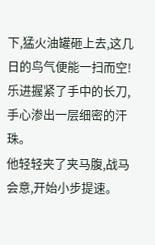下,猛火油罐砸上去,这几日的鸟气便能一扫而空!
乐进握紧了手中的长刀,手心渗出一层细密的汗珠。
他轻轻夹了夹马腹,战马会意,开始小步提速。